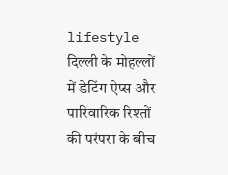lifestyle
दिल्ली के मोहल्लों में डेटिंग ऐप्स और पारिवारिक रिश्तों की परंपरा के बीच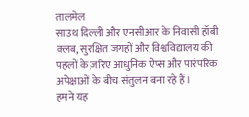तालमेल
साउथ दिल्ली और एनसीआर के निवासी हॉबी क्लब, सुरक्षित जगहों और विश्वविद्यालय की पहलों के ज़रिए आधुनिक ऐप्स और पारंपरिक अपेक्षाओं के बीच संतुलन बना रहे हैं।
हमने यह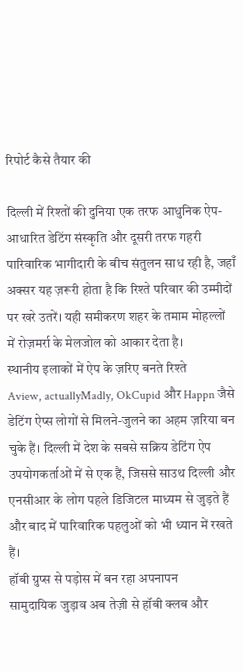रिपोर्ट कैसे तैयार की

दिल्ली में रिश्तों की दुनिया एक तरफ आधुनिक ऐप-आधारित डेटिंग संस्कृति और दूसरी तरफ गहरी पारिवारिक भागीदारी के बीच संतुलन साध रही है, जहाँ अक्सर यह ज़रूरी होता है कि रिश्ते परिवार की उम्मीदों पर खरे उतरें। यही समीकरण शहर के तमाम मोहल्लों में रोज़मर्रा के मेलजोल को आकार देता है।
स्थानीय इलाकों में ऐप के ज़रिए बनते रिश्ते
Aview, actuallyMadly, OkCupid और Happn जैसे डेटिंग ऐप्स लोगों से मिलने-जुलने का अहम ज़रिया बन चुके हैं। दिल्ली में देश के सबसे सक्रिय डेटिंग ऐप उपयोगकर्ताओं में से एक हैं, जिससे साउथ दिल्ली और एनसीआर के लोग पहले डिजिटल माध्यम से जुड़ते हैं और बाद में पारिवारिक पहलुओं को भी ध्यान में रखते हैं।
हॉबी ग्रुप्स से पड़ोस में बन रहा अपनापन
सामुदायिक जुड़ाव अब तेज़ी से हॉबी क्लब और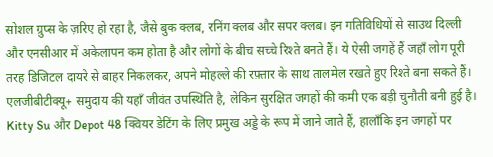सोशल ग्रुप्स के ज़रिए हो रहा है, जैसे बुक क्लब, रनिंग क्लब और सपर क्लब। इन गतिविधियों से साउथ दिल्ली और एनसीआर में अकेलापन कम होता है और लोगों के बीच सच्चे रिश्ते बनते हैं। ये ऐसी जगहें हैं जहाँ लोग पूरी तरह डिजिटल दायरे से बाहर निकलकर, अपने मोहल्ले की रफ़्तार के साथ तालमेल रखते हुए रिश्ते बना सकते हैं।
एलजीबीटीक्यू+ समुदाय की यहाँ जीवंत उपस्थिति है, लेकिन सुरक्षित जगहों की कमी एक बड़ी चुनौती बनी हुई है। Kitty Su और Depot 48 क्वियर डेटिंग के लिए प्रमुख अड्डे के रूप में जाने जाते हैं, हालाँकि इन जगहों पर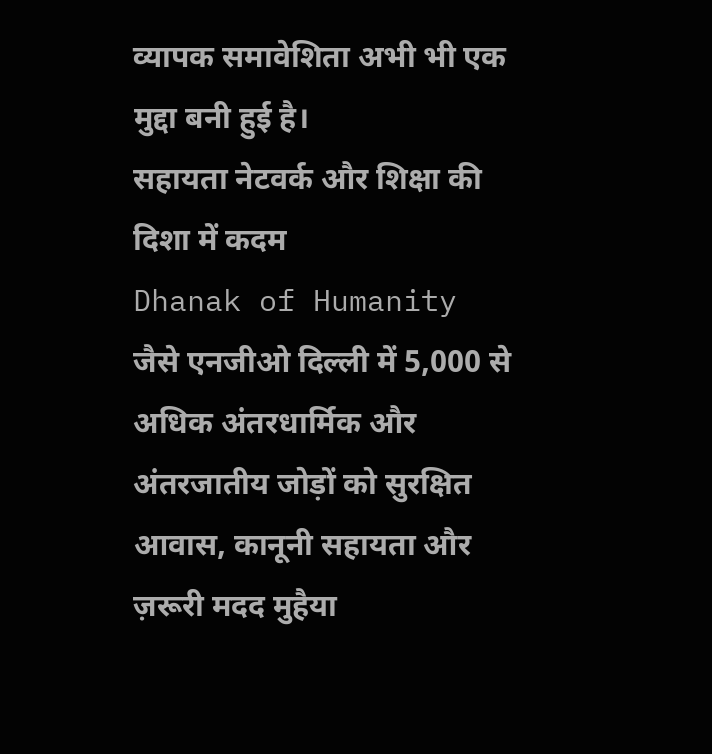व्यापक समावेशिता अभी भी एक मुद्दा बनी हुई है।
सहायता नेटवर्क और शिक्षा की दिशा में कदम
Dhanak of Humanity जैसे एनजीओ दिल्ली में 5,000 से अधिक अंतरधार्मिक और अंतरजातीय जोड़ों को सुरक्षित आवास, कानूनी सहायता और ज़रूरी मदद मुहैया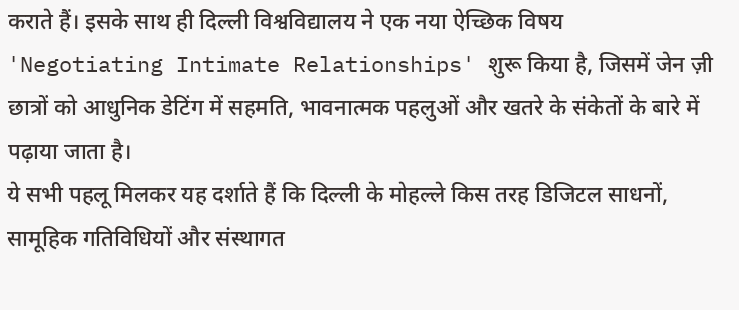कराते हैं। इसके साथ ही दिल्ली विश्वविद्यालय ने एक नया ऐच्छिक विषय 'Negotiating Intimate Relationships' शुरू किया है, जिसमें जेन ज़ी छात्रों को आधुनिक डेटिंग में सहमति, भावनात्मक पहलुओं और खतरे के संकेतों के बारे में पढ़ाया जाता है।
ये सभी पहलू मिलकर यह दर्शाते हैं कि दिल्ली के मोहल्ले किस तरह डिजिटल साधनों, सामूहिक गतिविधियों और संस्थागत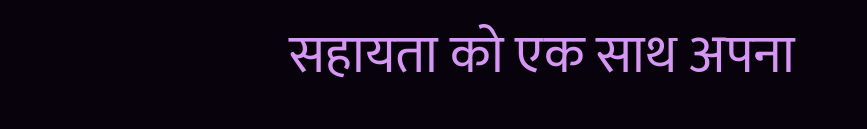सहायता को एक साथ अपना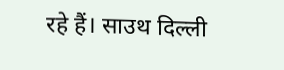रहे हैं। साउथ दिल्ली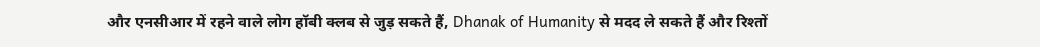और एनसीआर में रहने वाले लोग हॉबी क्लब से जुड़ सकते हैं, Dhanak of Humanity से मदद ले सकते हैं और रिश्तों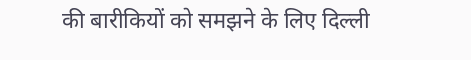की बारीकियों को समझने के लिए दिल्ली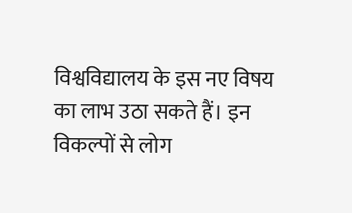विश्वविद्यालय के इस नए विषय का लाभ उठा सकते हैं। इन विकल्पों से लोग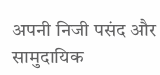अपनी निजी पसंद और सामुदायिक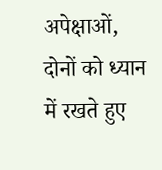अपेक्षाओं, दोनों को ध्यान में रखते हुए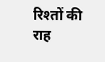रिश्तों की राह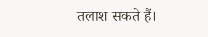तलाश सकते हैं।